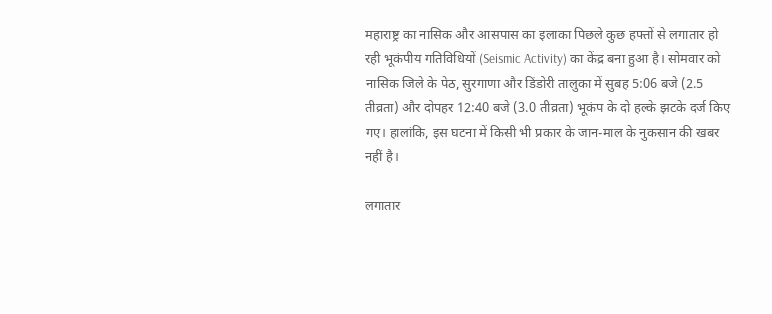महाराष्ट्र का नासिक और आसपास का इलाका पिछले कुछ हफ्तों से लगातार हो रही भूकंपीय गतिविधियों (Seismic Activity) का केंद्र बना हुआ है। सोमवार को नासिक जिले के पेठ, सुरगाणा और डिंडोरी तालुका में सुबह 5:06 बजे (2.5 तीव्रता) और दोपहर 12:40 बजे (3.0 तीव्रता) भूकंप के दो हल्के झटके दर्ज किए गए। हालांकि, इस घटना में किसी भी प्रकार के जान-माल के नुकसान की खबर नहीं है।

लगातार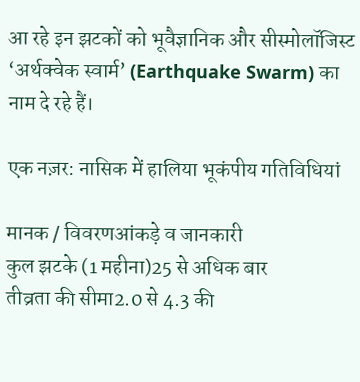आ रहे इन झटकों को भूवैज्ञानिक और सीस्मोलॉजिस्ट ‘अर्थक्वेक स्वार्म’ (Earthquake Swarm) का नाम दे रहे हैं।

एक नज़र: नासिक में हालिया भूकंपीय गतिविधियां

मानक / विवरणआंकड़े व जानकारी
कुल झटके (1 महीना)25 से अधिक बार
तीव्रता की सीमा2.0 से 4.3 की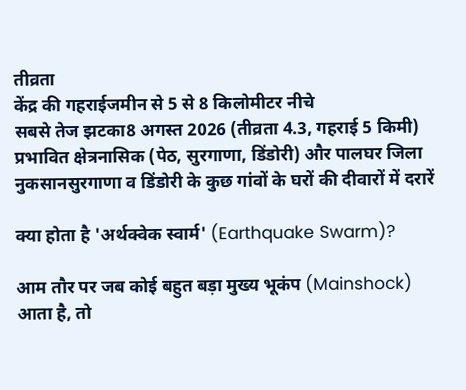तीव्रता
केंद्र की गहराईजमीन से 5 से 8 किलोमीटर नीचे
सबसे तेज झटका8 अगस्त 2026 (तीव्रता 4.3, गहराई 5 किमी)
प्रभावित क्षेत्रनासिक (पेठ, सुरगाणा, डिंडोरी) और पालघर जिला
नुकसानसुरगाणा व डिंडोरी के कुछ गांवों के घरों की दीवारों में दरारें

क्या होता है 'अर्थक्वेक स्वार्म' (Earthquake Swarm)?

आम तौर पर जब कोई बहुत बड़ा मुख्य भूकंप (Mainshock) आता है, तो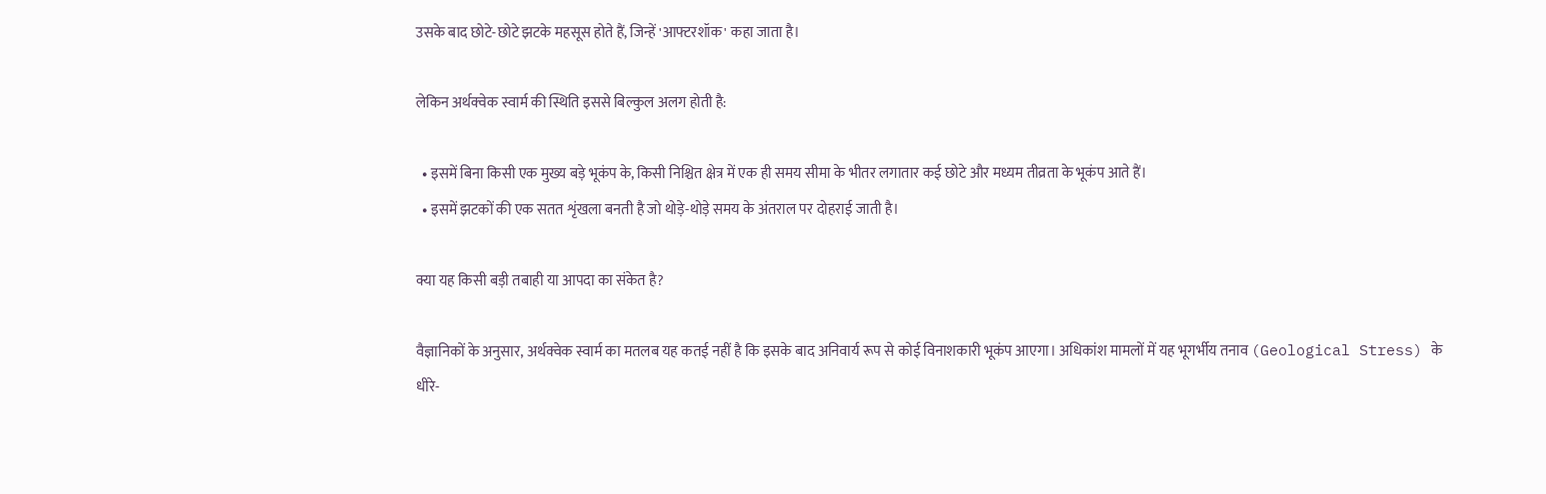उसके बाद छोटे-छोटे झटके महसूस होते हैं, जिन्हें 'आफ्टरशॉक' कहा जाता है।

लेकिन अर्थक्वेक स्वार्म की स्थिति इससे बिल्कुल अलग होती है:

  • इसमें बिना किसी एक मुख्य बड़े भूकंप के, किसी निश्चित क्षेत्र में एक ही समय सीमा के भीतर लगातार कई छोटे और मध्यम तीव्रता के भूकंप आते हैं।
  • इसमें झटकों की एक सतत शृंखला बनती है जो थोड़े-थोड़े समय के अंतराल पर दोहराई जाती है।

क्या यह किसी बड़ी तबाही या आपदा का संकेत है?

वैज्ञानिकों के अनुसार, अर्थक्वेक स्वार्म का मतलब यह कतई नहीं है कि इसके बाद अनिवार्य रूप से कोई विनाशकारी भूकंप आएगा। अधिकांश मामलों में यह भूगर्भीय तनाव (Geological Stress) के धीरे-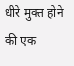धीरे मुक्त होने की एक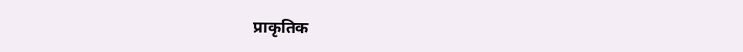प्राकृतिक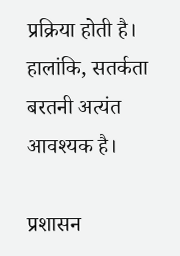प्रक्रिया होती है। हालांकि, सतर्कता बरतनी अत्यंत आवश्यक है।

प्रशासन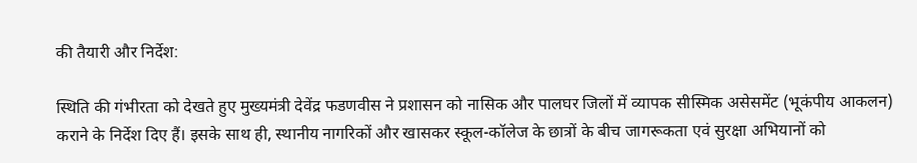की तैयारी और निर्देश:

स्थिति की गंभीरता को देखते हुए मुख्यमंत्री देवेंद्र फडणवीस ने प्रशासन को नासिक और पालघर जिलों में व्यापक सीस्मिक असेसमेंट (भूकंपीय आकलन) कराने के निर्देश दिए हैं। इसके साथ ही, स्थानीय नागरिकों और खासकर स्कूल-कॉलेज के छात्रों के बीच जागरूकता एवं सुरक्षा अभियानों को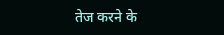तेज करने के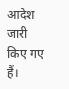आदेश जारी किए गए हैं।